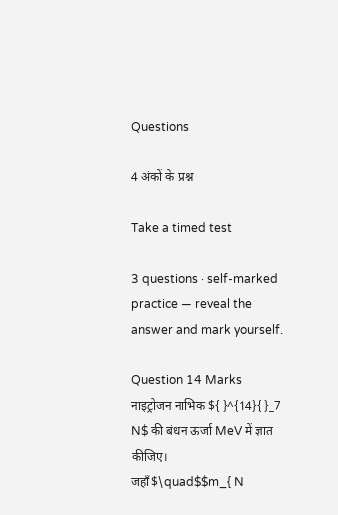Questions

4 अंकों के प्रश्न

Take a timed test

3 questions · self-marked practice — reveal the answer and mark yourself.

Question 14 Marks
नाइट्रोजन नाभिक ${ }^{14}{ }_7 N$ की बंधन ऊर्जा MeV में ज्ञात कीजिए।
जहाँ$\quad$$m_{ N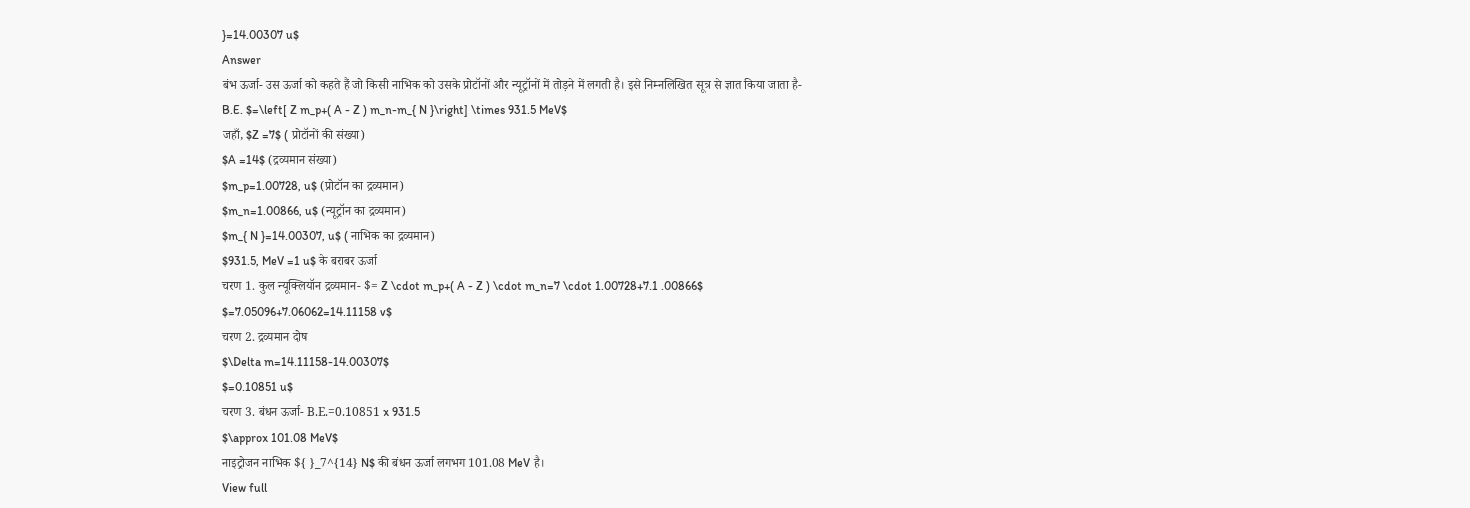}=14.00307 u$
Answer
बंभ ऊर्जा- उस ऊर्जा को कहते हैं जो किसी नाभिक को उसके प्रोटॉनों और न्यूट्रॉनों में तोड़ने में लगती है। इसे निम्नलिखित सूत्र से ज्ञात किया जाता है-
B.E. $=\left[ Z m_p+( A - Z ) m_n-m_{ N }\right] \times 931.5 MeV$
जहाँ, $Z =7$ ( प्रोटॉनों की संख्या)
$A =14$ (द्रव्यमान संख्या)
$m_p=1.00728, u$ (प्रोटॉन का द्रव्यमान)
$m_n=1.00866, u$ (न्यूट्रॉन का द्रव्यमान)
$m_{ N }=14.00307, u$ ( नाभिक का द्रव्यमान)
$931.5, MeV =1 u$ के बराबर ऊर्जा
चरण 1. कुल न्यूक्लियॉन द्रव्यमान- $= Z \cdot m_p+( A - Z ) \cdot m_n=7 \cdot 1.00728+7.1 .00866$
$=7.05096+7.06062=14.11158 v$
चरण 2. द्रव्यमान दोष
$\Delta m=14.11158-14.00307$
$=0.10851 u$
चरण 3. बंधन ऊर्जा- Β.Ε.=0.10851 x 931.5
$\approx 101.08 MeV$
नाइट्रोजन नाभिक ${ }_7^{14} N$ की बंधन ऊर्जा लगभग 101.08 MeV है।
View full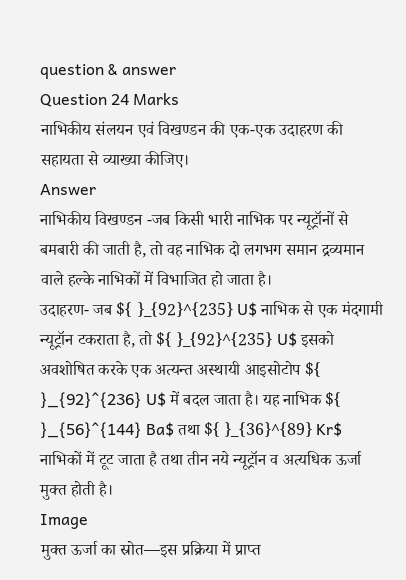question & answer
Question 24 Marks
नाभिकीय संलयन एवं विखण्डन की एक-एक उदाहरण की सहायता से व्याख्या कीजिए।
Answer
नाभिकीय विखण्डन -जब किसी भारी नाभिक पर न्यूट्रॉनों से बमबारी की जाती है, तो वह नाभिक दो लगभग समान द्रव्यमान वाले हल्के नाभिकों में विभाजित हो जाता है।
उदाहरण- जब ${ }_{92}^{235} U$ नाभिक से एक मंदगामी न्यूट्रॉन टकराता है, तो ${ }_{92}^{235} U$ इसको अवशोषित करके एक अत्यन्त अस्थायी आइसोटोप ${ }_{92}^{236} U$ में बदल जाता है। यह नाभिक ${ }_{56}^{144} Ba$ तथा ${ }_{36}^{89} Kr$ नाभिकों में टूट जाता है तथा तीन नये न्यूट्रॉन व अत्यधिक ऊर्जा मुक्त होती है।
Image
मुक्त ऊर्जा का स्रोत—इस प्रक्रिया में प्राप्त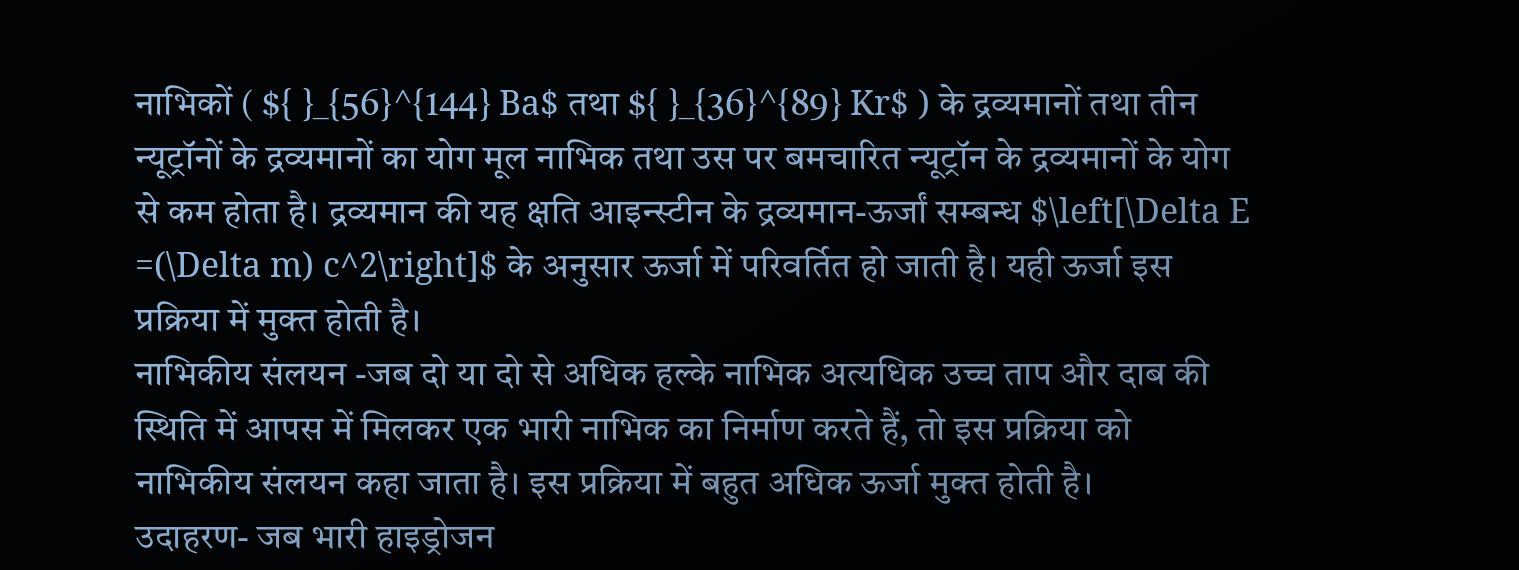नाभिकों ( ${ }_{56}^{144} Ba$ तथा ${ }_{36}^{89} Kr$ ) के द्रव्यमानों तथा तीन न्यूट्रॉनों के द्रव्यमानों का योग मूल नाभिक तथा उस पर बमचारित न्यूट्रॉन के द्रव्यमानों के योग से कम होता है। द्रव्यमान की यह क्षति आइन्स्टीन के द्रव्यमान-ऊर्जां सम्बन्ध $\left[\Delta E =(\Delta m) c^2\right]$ के अनुसार ऊर्जा में परिवर्तित हो जाती है। यही ऊर्जा इस प्रक्रिया में मुक्त होती है।
नाभिकीय संलयन -जब दो या दो से अधिक हल्के नाभिक अत्यधिक उच्च ताप और दाब की स्थिति में आपस में मिलकर एक भारी नाभिक का निर्माण करते हैं, तो इस प्रक्रिया को नाभिकीय संलयन कहा जाता है। इस प्रक्रिया में बहुत अधिक ऊर्जा मुक्त होती है।
उदाहरण- जब भारी हाइड्रोजन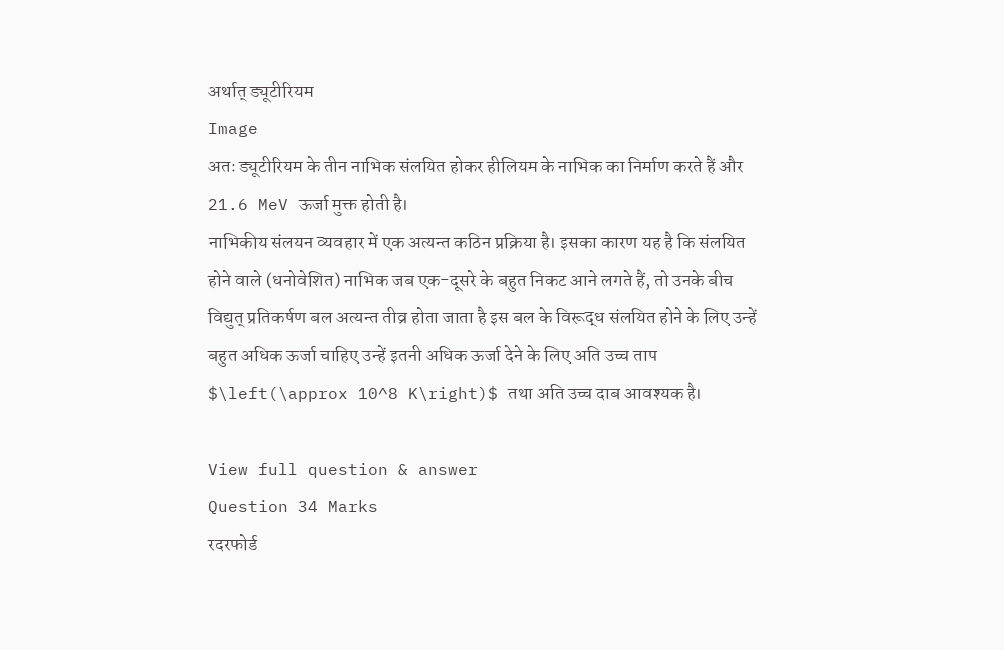अर्थात् ड्यूटीरियम
Image
अतः ड्यूटीरियम के तीन नाभिक संलयित होकर हीलियम के नाभिक का निर्माण करते हैं और 21.6 MeV ऊर्जा मुक्त होती है।
नाभिकीय संलयन व्यवहार में एक अत्यन्त कठिन प्रक्रिया है। इसका कारण यह है कि संलयित होने वाले (धनोवेशित) नाभिक जब एक-दूसरे के बहुत निकट आने लगते हैं, तो उनके बीच विद्युत् प्रतिकर्षण बल अत्यन्त तीव्र होता जाता है इस बल के विरूद्ध संलयित होने के लिए उन्हें बहुत अधिक ऊर्जा चाहिए उन्हें इतनी अधिक ऊर्जा देने के लिए अति उच्च ताप $\left(\approx 10^8 K\right)$ तथा अति उच्च दाब आवश्यक है।

View full question & answer
Question 34 Marks
रदरफोर्ड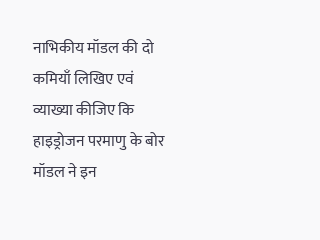नाभिकीय मॉडल की दो कमियाँ लिखिए एवं व्याख्या कीजिए कि हाइड्रोजन परमाणु के बोर मॉडल ने इन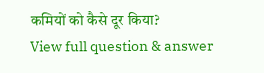कमियों को कैसे दूर किया?
View full question & answer